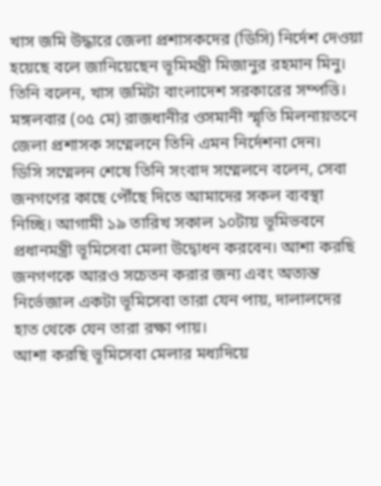খাস জমি উদ্ধারে জেলা প্রশাসকদের (ডিসি) নির্দেশ দেওয়া হয়েছে বলে জানিয়েছেন ভূমিমন্ত্রী মিজানুর রহমান মিনু। তিনি বলেন, খাস জমিটা বাংলাদেশ সরকারের সম্পত্তি। মঙ্গলবার (০৫ মে) রাজধানীর ওসমানী স্মৃতি মিলনায়তনে জেলা প্রশাসক সম্মেলনে তিনি এমন নির্দেশনা দেন।
ডিসি সম্মেলন শেষে তিনি সংবাদ সম্মেলনে বলেন, সেবা জনগণের কাছে পৌঁছে দিতে আমাদের সকল ব্যবস্থা নিচ্ছি। আগামী ১৯ তারিখ সকাল ১০টায় ভূমিভবনে প্রধানমন্ত্রী ভূমিসেবা মেলা উদ্বোধন করবেন। আশা করছি জনগণকে আরও সচেতন করার জন্য এবং অত্যন্ত নির্ভেজাল একটা ভূমিসেবা তারা যেন পায়, দালালদের হাত থেকে যেন তারা রক্ষা পায়।
আশা করছি ভূমিসেবা মেলার মধ্যদিয়ে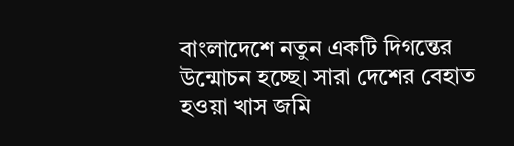বাংলাদেশে নতুন একটি দিগন্তের উন্মোচন হচ্ছে। সারা দেশের বেহাত হওয়া খাস জমি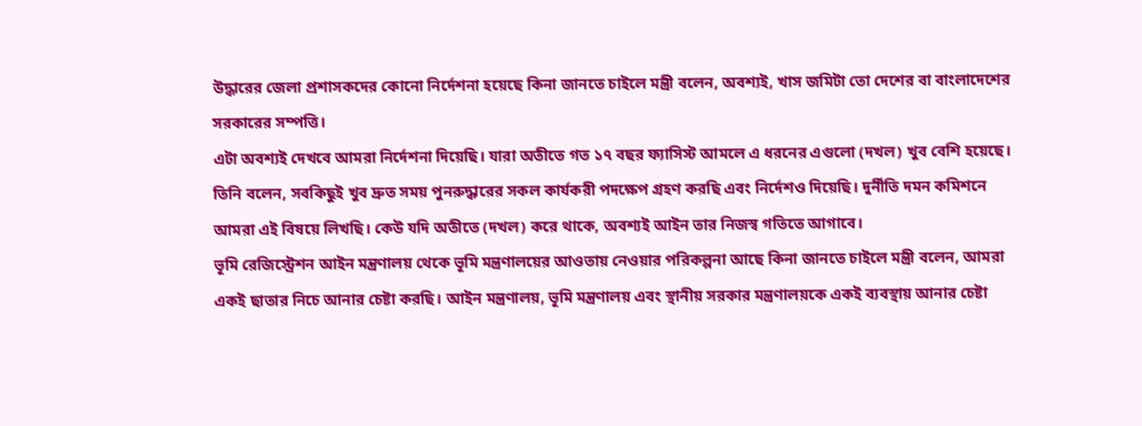উদ্ধারের জেলা প্রশাসকদের কোনো নির্দেশনা হয়েছে কিনা জানতে চাইলে মন্ত্রী বলেন, অবশ্যই, খাস জমিটা তো দেশের বা বাংলাদেশের সরকারের সম্পত্তি।
এটা অবশ্যই দেখবে আমরা নির্দেশনা দিয়েছি। যারা অতীতে গত ১৭ বছর ফ্যাসিস্ট আমলে এ ধরনের এগুলো (দখল) খুব বেশি হয়েছে। তিনি বলেন, সবকিছুই খুব দ্রুত সময় পুনরুদ্ধারের সকল কার্যকরী পদক্ষেপ গ্রহণ করছি এবং নির্দেশও দিয়েছি। দুর্নীতি দমন কমিশনে আমরা এই বিষয়ে লিখছি। কেউ যদি অতীতে (দখল) করে থাকে, অবশ্যই আইন তার নিজস্ব গতিতে আগাবে।
ভূমি রেজিস্ট্রেশন আইন মন্ত্রণালয় থেকে ভূমি মন্ত্রণালয়ের আওতায় নেওয়ার পরিকল্পনা আছে কিনা জানতে চাইলে মন্ত্রী বলেন, আমরা একই ছাতার নিচে আনার চেষ্টা করছি। আইন মন্ত্রণালয়, ভূমি মন্ত্রণালয় এবং স্থানীয় সরকার মন্ত্রণালয়কে একই ব্যবস্থায় আনার চেষ্টা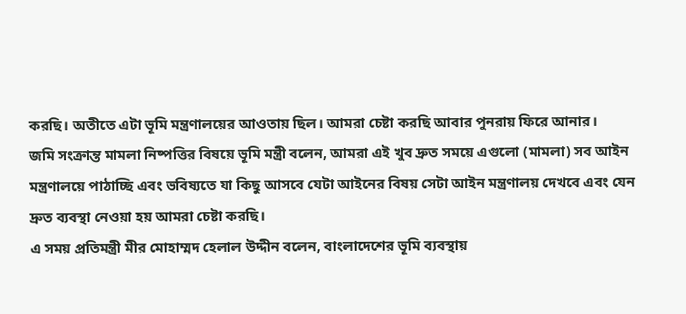করছি। অতীতে এটা ভূমি মন্ত্রণালয়ের আওতায় ছিল। আমরা চেষ্টা করছি আবার পুনরায় ফিরে আনার।
জমি সংক্রান্ত মামলা নিষ্পত্তির বিষয়ে ভূমি মন্ত্রী বলেন, আমরা এই খুব দ্রুত সময়ে এগুলো (মামলা) সব আইন মন্ত্রণালয়ে পাঠাচ্ছি এবং ভবিষ্যতে যা কিছু আসবে যেটা আইনের বিষয় সেটা আইন মন্ত্রণালয় দেখবে এবং যেন দ্রুত ব্যবস্থা নেওয়া হয় আমরা চেষ্টা করছি।
এ সময় প্রতিমন্ত্রী মীর মোহাম্মদ হেলাল উদ্দীন বলেন, বাংলাদেশের ভূমি ব্যবস্থায়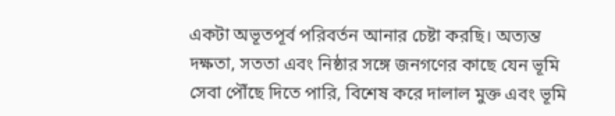একটা অভূতপূর্ব পরিবর্তন আনার চেষ্টা করছি। অত্যন্ত দক্ষতা, সততা এবং নিষ্ঠার সঙ্গে জনগণের কাছে যেন ভূমি সেবা পৌঁছে দিতে পারি, বিশেষ করে দালাল মুক্ত এবং ভূমি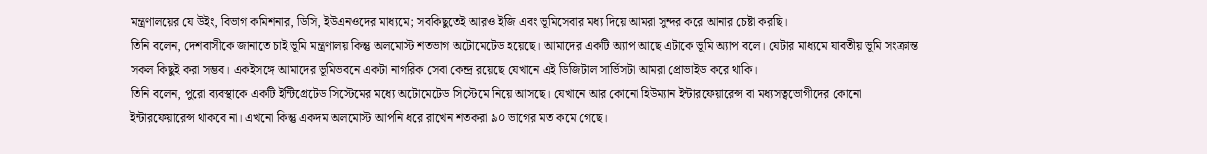মন্ত্রণালয়ের যে উইং, বিভাগ কমিশনার, ডিসি, ইউএনওদের মাধ্যমে; সবকিছুতেই আরও ইজি এবং ভূমিসেবার মধ্য দিয়ে আমরা সুন্দর করে আনার চেষ্টা করছি।
তিনি বলেন, দেশবাসীকে জানাতে চাই ভূমি মন্ত্রণালয় কিন্তু অলমোস্ট শতভাগ অটোমেটেড হয়েছে। আমাদের একটি অ্যাপ আছে এটাকে ভূমি অ্যাপ বলে। যেটার মাধ্যমে যাবতীয় ভূমি সংক্রান্ত সকল কিছুই করা সম্ভব। একইসঙ্গে আমাদের ভূমিভবনে একটা নাগরিক সেবা কেন্দ্র রয়েছে যেখানে এই ডিজিটাল সার্ভিসটা আমরা প্রোভাইড করে থাকি।
তিনি বলেন, পুরো ব্যবস্থাকে একটি ইন্টিগ্রেটেড সিস্টেমের মধ্যে অটোমেটেড সিস্টেমে নিয়ে আসছে। যেখানে আর কোনো হিউম্যান ইন্টারফেয়ারেন্স বা মধ্যসত্বভোগীদের কোনো ইন্টারফেয়ারেন্স থাকবে না। এখনো কিন্তু একদম অলমোস্ট আপনি ধরে রাখেন শতকরা ৯০ ভাগের মত কমে গেছে।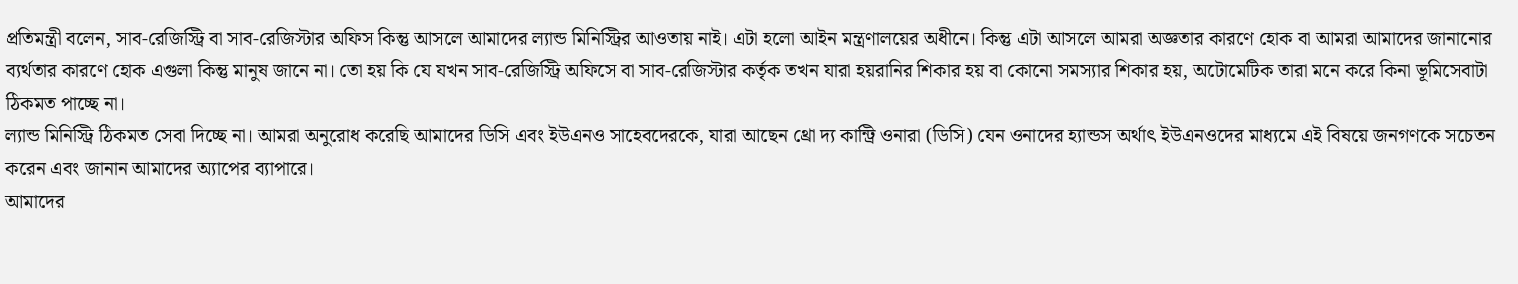প্রতিমন্ত্রী বলেন, সাব-রেজিস্ট্রি বা সাব-রেজিস্টার অফিস কিন্তু আসলে আমাদের ল্যান্ড মিনিস্ট্রির আওতায় নাই। এটা হলো আইন মন্ত্রণালয়ের অধীনে। কিন্তু এটা আসলে আমরা অজ্ঞতার কারণে হোক বা আমরা আমাদের জানানোর ব্যর্থতার কারণে হোক এগুলা কিন্তু মানুষ জানে না। তো হয় কি যে যখন সাব-রেজিস্ট্রি অফিসে বা সাব-রেজিস্টার কর্তৃক তখন যারা হয়রানির শিকার হয় বা কোনো সমস্যার শিকার হয়, অটোমেটিক তারা মনে করে কিনা ভূমিসেবাটা ঠিকমত পাচ্ছে না।
ল্যান্ড মিনিস্ট্রি ঠিকমত সেবা দিচ্ছে না। আমরা অনুরোধ করেছি আমাদের ডিসি এবং ইউএনও সাহেবদেরকে, যারা আছেন থ্রো দ্য কান্ট্রি ওনারা (ডিসি) যেন ওনাদের হ্যান্ডস অর্থাৎ ইউএনওদের মাধ্যমে এই বিষয়ে জনগণকে সচেতন করেন এবং জানান আমাদের অ্যাপের ব্যাপারে।
আমাদের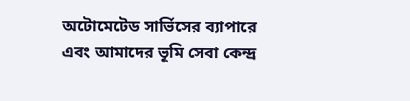অটোমেটেড সার্ভিসের ব্যাপারে এবং আমাদের ভূমি সেবা কেন্দ্র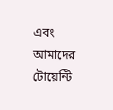এবং আমাদের টোয়েন্টি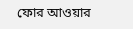ফোর আওয়ার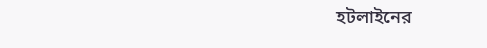হটলাইনের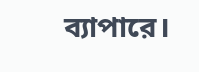ব্যাপারে।